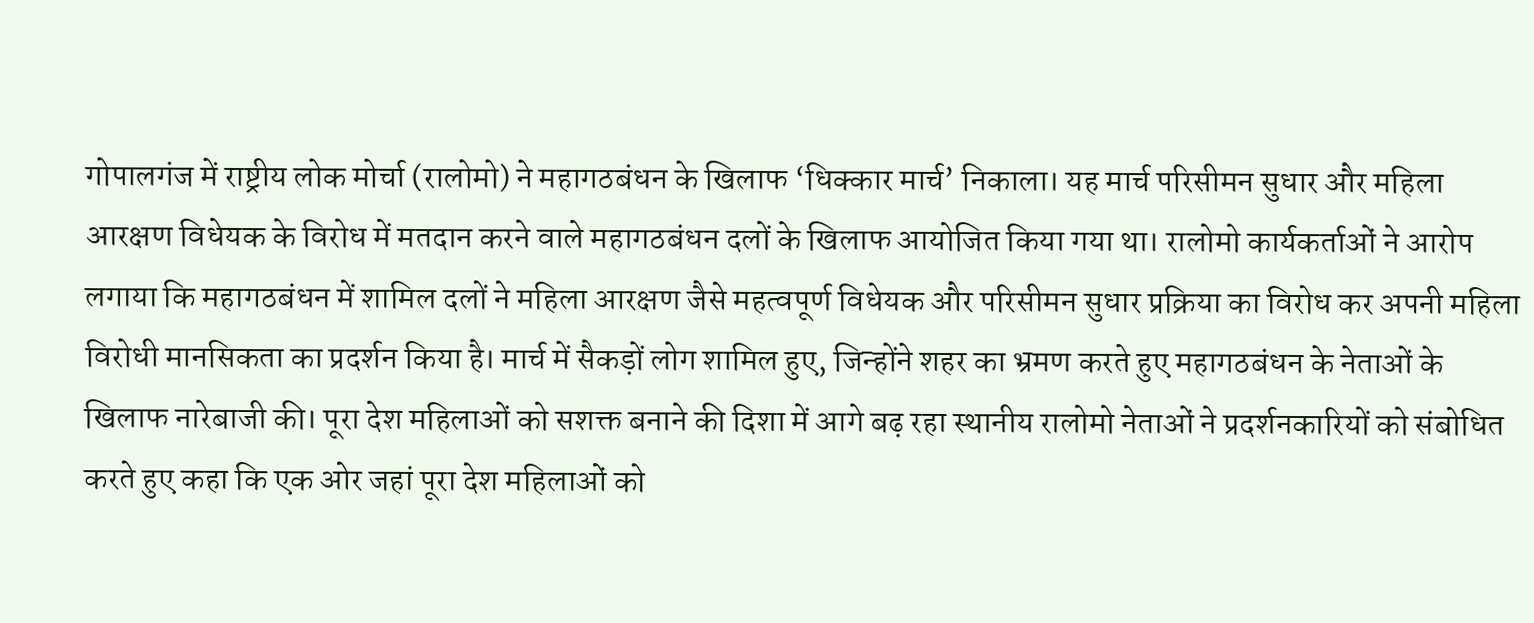गोपालगंज में राष्ट्रीय लोक मोर्चा (रालोमो) ने महागठबंधन के खिलाफ ‘धिक्कार मार्च’ निकाला। यह मार्च परिसीमन सुधार और महिला आरक्षण विधेयक के विरोध में मतदान करने वाले महागठबंधन दलों के खिलाफ आयोजित किया गया था। रालोमो कार्यकर्ताओं ने आरोप लगाया कि महागठबंधन में शामिल दलों ने महिला आरक्षण जैसे महत्वपूर्ण विधेयक और परिसीमन सुधार प्रक्रिया का विरोध कर अपनी महिला विरोधी मानसिकता का प्रदर्शन किया है। मार्च में सैकड़ों लोग शामिल हुए, जिन्होंने शहर का भ्रमण करते हुए महागठबंधन के नेताओं के खिलाफ नारेबाजी की। पूरा देश महिलाओं को सशक्त बनाने की दिशा में आगे बढ़ रहा स्थानीय रालोमो नेताओं ने प्रदर्शनकारियों को संबोधित करते हुए कहा कि एक ओर जहां पूरा देश महिलाओं को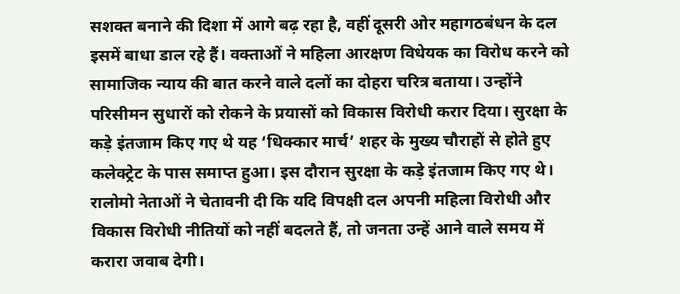सशक्त बनाने की दिशा में आगे बढ़ रहा है, वहीं दूसरी ओर महागठबंधन के दल इसमें बाधा डाल रहे हैं। वक्ताओं ने महिला आरक्षण विधेयक का विरोध करने को सामाजिक न्याय की बात करने वाले दलों का दोहरा चरित्र बताया। उन्होंने परिसीमन सुधारों को रोकने के प्रयासों को विकास विरोधी करार दिया। सुरक्षा के कड़े इंतजाम किए गए थे यह ‘धिक्कार मार्च’ शहर के मुख्य चौराहों से होते हुए कलेक्ट्रेट के पास समाप्त हुआ। इस दौरान सुरक्षा के कड़े इंतजाम किए गए थे। रालोमो नेताओं ने चेतावनी दी कि यदि विपक्षी दल अपनी महिला विरोधी और विकास विरोधी नीतियों को नहीं बदलते हैं, तो जनता उन्हें आने वाले समय में करारा जवाब देगी।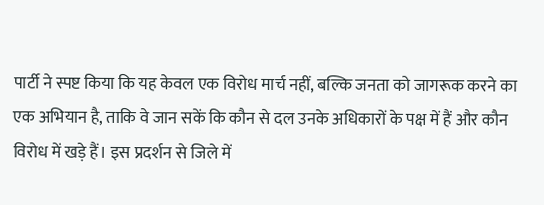पार्टी ने स्पष्ट किया कि यह केवल एक विरोध मार्च नहीं, बल्कि जनता को जागरूक करने का एक अभियान है, ताकि वे जान सकें कि कौन से दल उनके अधिकारों के पक्ष में हैं और कौन विरोध में खड़े हैं। इस प्रदर्शन से जिले में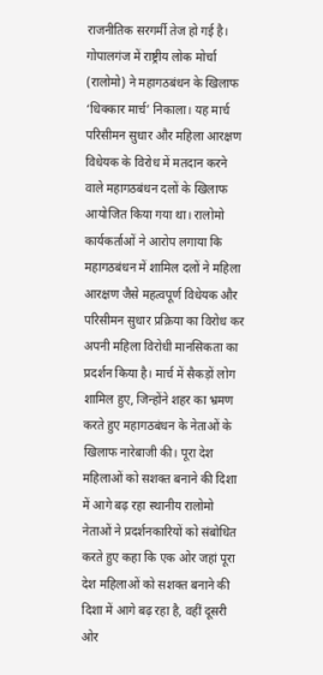राजनीतिक सरगर्मी तेज हो गई है। गोपालगंज में राष्ट्रीय लोक मोर्चा (रालोमो) ने महागठबंधन के खिलाफ ‘धिक्कार मार्च’ निकाला। यह मार्च परिसीमन सुधार और महिला आरक्षण विधेयक के विरोध में मतदान करने वाले महागठबंधन दलों के खिलाफ आयोजित किया गया था। रालोमो कार्यकर्ताओं ने आरोप लगाया कि महागठबंधन में शामिल दलों ने महिला आरक्षण जैसे महत्वपूर्ण विधेयक और परिसीमन सुधार प्रक्रिया का विरोध कर अपनी महिला विरोधी मानसिकता का प्रदर्शन किया है। मार्च में सैकड़ों लोग शामिल हुए, जिन्होंने शहर का भ्रमण करते हुए महागठबंधन के नेताओं के खिलाफ नारेबाजी की। पूरा देश महिलाओं को सशक्त बनाने की दिशा में आगे बढ़ रहा स्थानीय रालोमो नेताओं ने प्रदर्शनकारियों को संबोधित करते हुए कहा कि एक ओर जहां पूरा देश महिलाओं को सशक्त बनाने की दिशा में आगे बढ़ रहा है, वहीं दूसरी ओर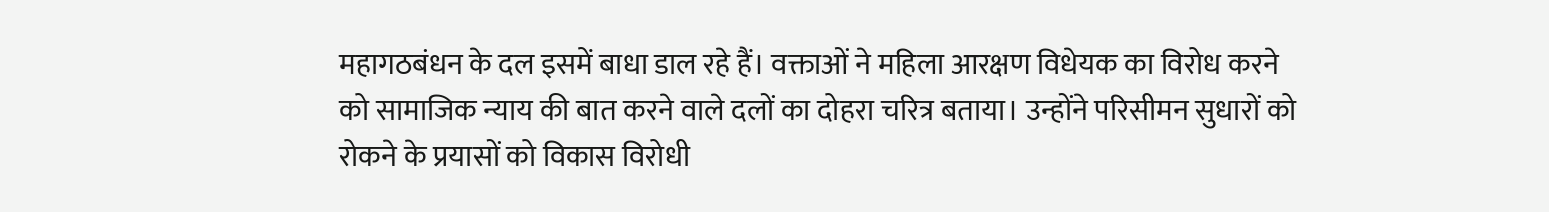महागठबंधन के दल इसमें बाधा डाल रहे हैं। वक्ताओं ने महिला आरक्षण विधेयक का विरोध करने को सामाजिक न्याय की बात करने वाले दलों का दोहरा चरित्र बताया। उन्होंने परिसीमन सुधारों को रोकने के प्रयासों को विकास विरोधी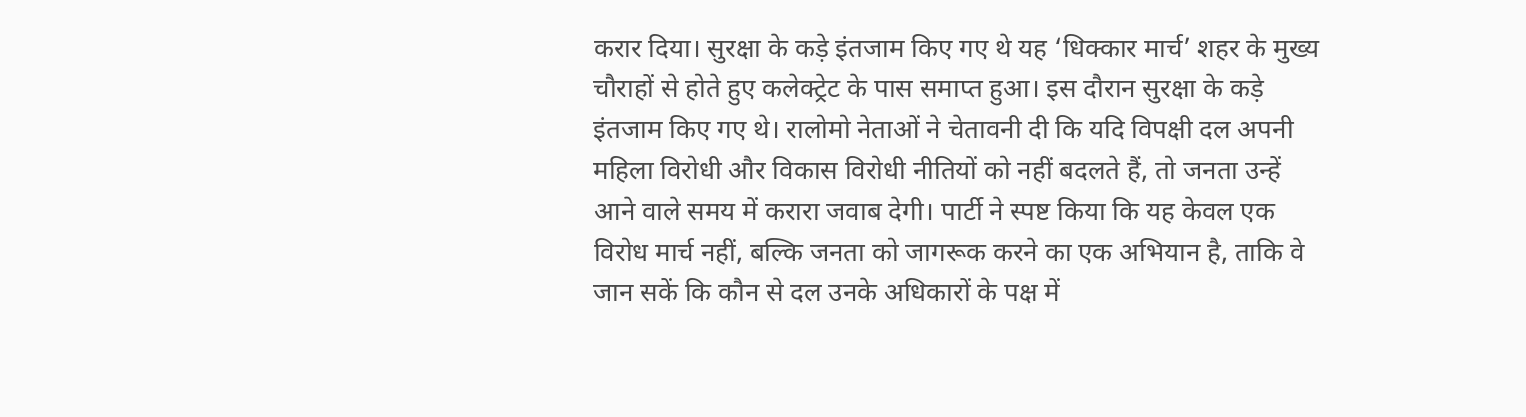करार दिया। सुरक्षा के कड़े इंतजाम किए गए थे यह ‘धिक्कार मार्च’ शहर के मुख्य चौराहों से होते हुए कलेक्ट्रेट के पास समाप्त हुआ। इस दौरान सुरक्षा के कड़े इंतजाम किए गए थे। रालोमो नेताओं ने चेतावनी दी कि यदि विपक्षी दल अपनी महिला विरोधी और विकास विरोधी नीतियों को नहीं बदलते हैं, तो जनता उन्हें आने वाले समय में करारा जवाब देगी। पार्टी ने स्पष्ट किया कि यह केवल एक विरोध मार्च नहीं, बल्कि जनता को जागरूक करने का एक अभियान है, ताकि वे जान सकें कि कौन से दल उनके अधिकारों के पक्ष में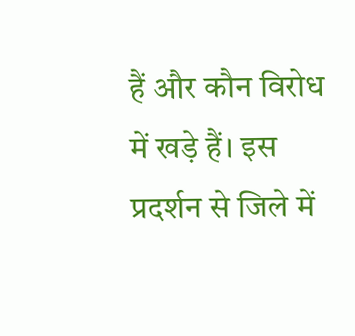हैं और कौन विरोध में खड़े हैं। इस प्रदर्शन से जिले में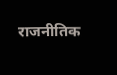राजनीतिक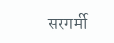सरगर्मी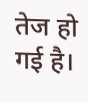तेज हो गई है।